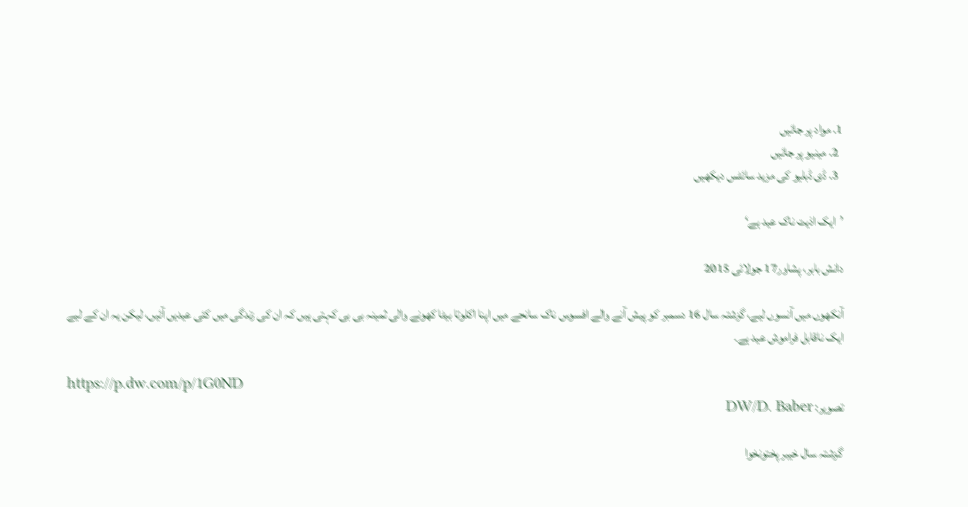1. مواد پر جائیں
  2. مینیو پر جائیں
  3. ڈی ڈبلیو کی مزید سائٹس دیکھیں

’ایک اذیت ناک عید ہے‘

دانش بابر، پشاور17 جولائی 2015

آنکھوں میں آنسوں لیے، گزشتہ سال 16 دسمبر کو پیش آنے والے افسوس ناک سانحے میں اپنا اکلوتا بیٹا کھونے والی ثمینہ بی بی کہتی ہیں کہ ان کی زندگی میں کئی عیدیں آئیں، لیکن یہ ان کے لیے ایک ناقابل فراموش عید ہے۔

https://p.dw.com/p/1G0ND
تصویر: DW/D. Baber

گزشتہ سال خیبر پختونخوا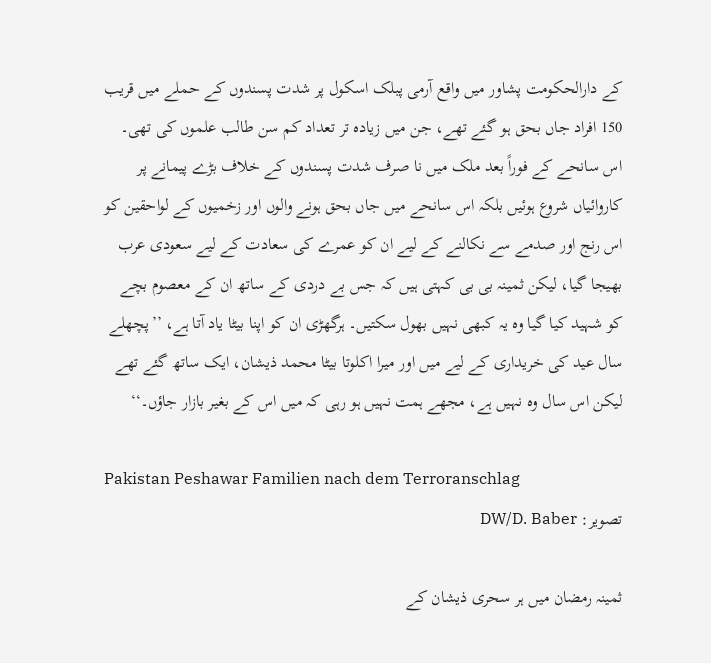کے دارالحکومت پشاور میں واقع آرمی پبلک اسکول پر شدت پسندوں کے حملے میں قریب 150 افراد جاں بحق ہو گئے تھے، جن میں زیادہ تر تعداد کم سن طالب علموں کی تھی۔ اس سانحے کے فوراً بعد ملک میں نا صرف شدت پسندوں کے خلاف بڑے پیمانے پر کاروائیاں شروع ہوئیں بلکہ اس سانحے میں جاں بحق ہونے والوں اور زخمیوں کے لواحقین کو اس رنج اور صدمے سے نکالنے کے لیے ان کو عمرے کی سعادت کے لیے سعودی عرب بھیجا گیا، لیکن ثمینہ بی بی کہتی ہیں کہ جس بے دردی کے ساتھ ان کے معصوم بچے کو شہید کیا گیا وہ یہ کبھی نہیں بھول سکتیں۔ ہرگھڑی ان کو اپنا بیٹا یاد آتا ہے، ’’پچھلے سال عید کی خریداری کے لیے میں اور میرا اکلوتا بیٹا محمد ذیشان، ایک ساتھ گئے تھے لیکن اس سال وہ نہیں ہے، مجھے ہمت نہیں ہو رہی کہ میں اس کے بغیر بازار جاؤں۔‘‘

Pakistan Peshawar Familien nach dem Terroranschlag
تصویر: DW/D. Baber

ثمینہ رمضان میں ہر سحری ذیشان کے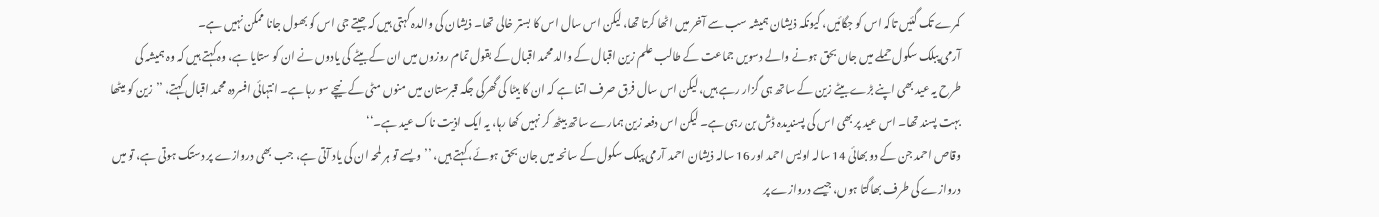کمرے تک گئیں تاکہ اس کو جگائیں، کیونکہ ذیشان ہمیشہ سب سے آخر میں اٹھا کرتا تھا، لیکن اس سال اس کا بستر خالی تھا۔ ذیشان کی والدہ کہتی ہیں کہ جیتے جی اس کو بھول جانا ممکن نہیں ہے۔
آرمی پبلک سکول حملے میں جاں بحق ہونے والے دسویں جماعت کے طالب علم زین اقبال کے والد محمد اقبال کے بقول تمام روزوں میں ان کے بیٹے کی یادوں نے ان کو ستایا ہے، وہ کہتے ہیں کہ وہ ہمیشہ کی طرح یہ عید بھی اپنے بڑے بیٹے زین کے ساتھ ہی گزار رہے ہیں، لیکن اس سال فرق صرف اتنا ہے کہ ان کا بیٹا کی گھرکی جگہ قبرستان میں منوں مٹی کے نیچے سو رہا ہے۔ انتہائی افسردہ محمد اقبال کہتے، ’’زین کو میٹھا بہت پسند تھا۔ اس عید پر بھی اس کی پسندیدہ ڈش بن رہی ہے۔ لیکن اس دفعہ زین ہمارے ساتھ بیٹھ کر نہیں کھا رہا، یہ ایک اذیت ناک عید ہے۔‘‘
وقاص احمد جن کے دو بھائی 14 سالہ اویس احمد اور 16 سالہ ذیشان احمد آرمی پبلک سکول کے سانحہ میں جان بحق ہوئے، کہتے ہیں، ’’ویسے تو ہر لمحہ ان کی یاد آتی ہے، جب بھی دروازے پر دستک ہوتی ہے، تو میں دروازے کی طرف بھاگتا ہوں، جیسے دروازے پر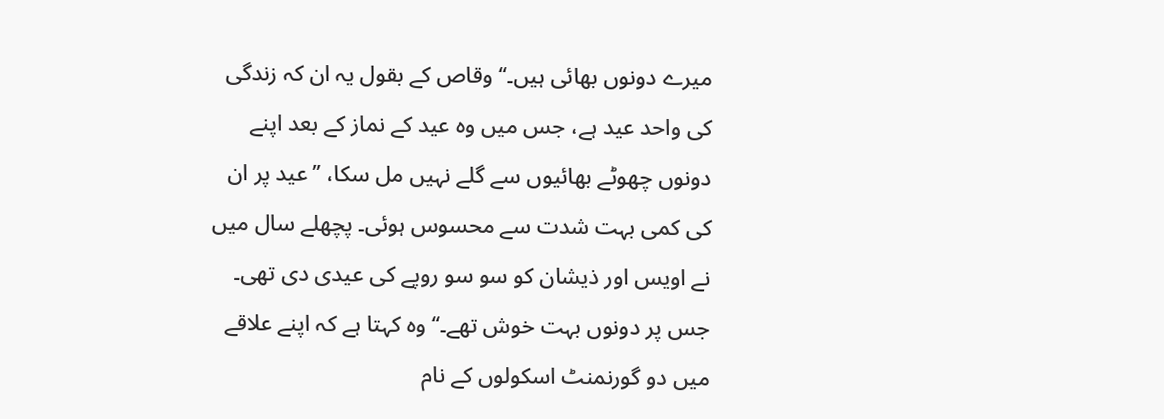میرے دونوں بھائی ہیں۔‘‘ وقاص کے بقول یہ ان کہ زندگی کی واحد عید ہے، جس میں وہ عید کے نماز کے بعد اپنے دونوں چھوٹے بھائیوں سے گلے نہیں مل سکا، ’’عید پر ان کی کمی بہت شدت سے محسوس ہوئی۔ پچھلے سال میں نے اویس اور ذیشان کو سو سو روپے کی عیدی دی تھی۔ جس پر دونوں بہت خوش تھے۔‘‘ وہ کہتا ہے کہ اپنے علاقے میں دو گورنمنٹ اسکولوں کے نام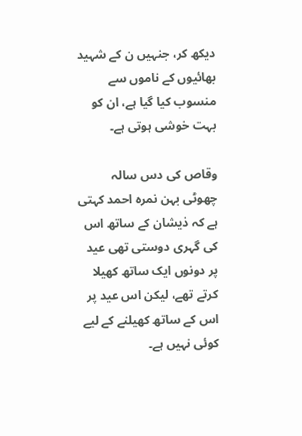دیکھ کر، جنہیں ن کے شہید بھائیوں کے ناموں سے منسوب کیا گیا ہے، ان کو بہت خوشی ہوتی ہے۔

وقاص کی دس سالہ چھوٹی بہن نمرہ احمد کہتی ہے کہ ذیشان کے ساتھ اس کی گہری دوستی تھی عید پر دونوں ایک ساتھ کھیلا کرتے تھے، لیکن اس عید پر اس کے ساتھ کھیلنے کے لیے کوئی نہیں ہے۔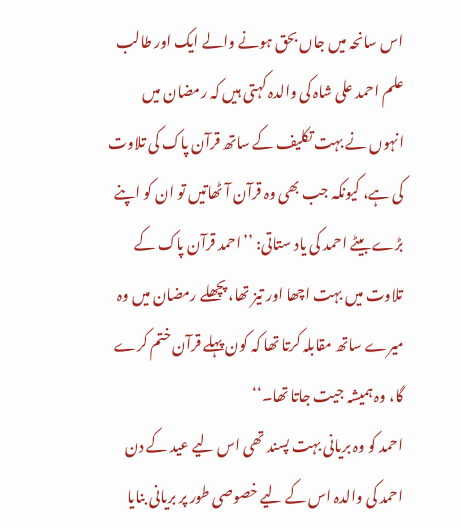اس سانحہ میں جاں بحق ہونے والے ایک اور طالب علم احمد علی شاہ کی والدہ کہتی ہیں کہ رمضان میں انہوں نے بہت تکلیف کے ساتھ قرآن پاک کی تلاوت کی ہے، کیونکہ جب بھی وہ قرآن آٹھاتیں تو ان کو اپنے بڑے بیٹے احمد کی یاد ستاتی: ’’احمد قرآن پاک کے تلاوت میں بہت اچھا اور تیز تھا، پچھلے رمضان میں وہ میرے ساتھ مقابلہ کرتا تھا کہ کون پہلے قرآن ختم کرے گا، وہ ہمیشہ جیت جاتا تھا۔‘‘
احمد کو وہ بریانی بہت پسند تھی اس لیے عید کے دن احمد کی والدہ اس کے لیے خصوصی طور پر بریانی بنایا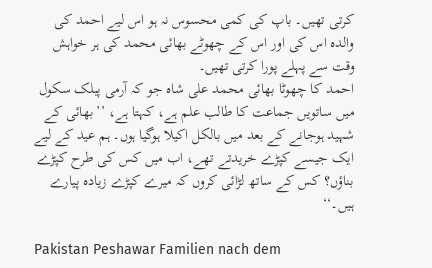کرتی تھیں۔ باپ کی کمی محسوس نہ ہو اس لیے احمد کی والدہ اس کی اور اس کے چھوٹے بھائی محمد کی ہر خواہش وقت سے پہلے پورا کرتی تھیں۔
احمد کا چھوٹا بھائی محمد علی شاہ جو کہ آرمی پبلک سکول میں ساتویں جماعت کا طالب علم ہے، کہتا ہے، ’’بھائی کے شہید ہوجانے کے بعد میں بالکل اکیلا ہوگیا ہوں۔ ہم عید کے لیے ایک جیسے کپڑے خریدتے تھے، اب میں کس کی طرح کپڑے بناؤں؟ کس کے ساتھ لڑائی کروں کہ میرے کپڑے زیادہ پیارے ہیں۔‘‘

Pakistan Peshawar Familien nach dem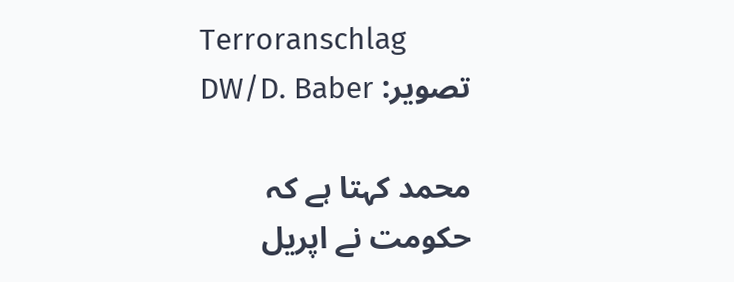Terroranschlag
تصویر: DW/D. Baber

محمد کہتا ہے کہ حکومت نے اپریل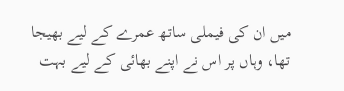میں ان کی فیملی ساتھ عمرے کے لیے بھیجا تھا، وہاں پر اس نے اپنے بھائی کے لیے بہت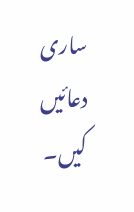ساری دعائیں کیں۔